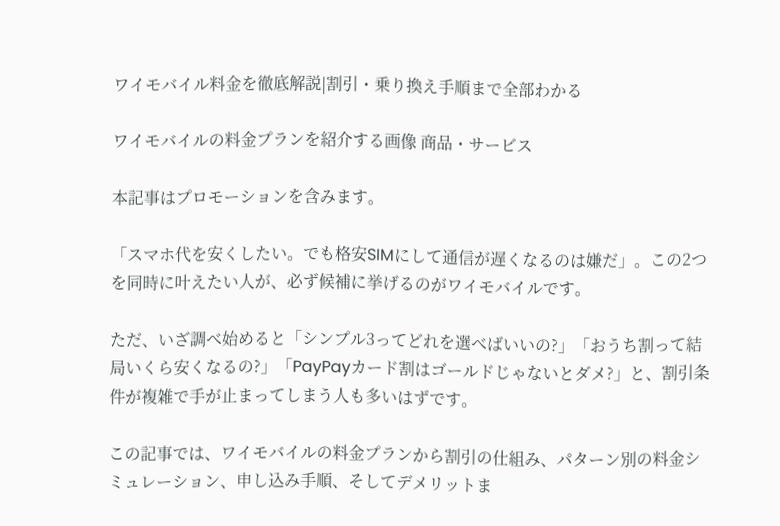ワイモバイル料金を徹底解説|割引・乗り換え手順まで全部わかる

ワイモバイルの料金プランを紹介する画像 商品・サービス

本記事はプロモーションを含みます。

「スマホ代を安くしたい。でも格安SIMにして通信が遅くなるのは嫌だ」。この2つを同時に叶えたい人が、必ず候補に挙げるのがワイモバイルです。

ただ、いざ調べ始めると「シンプル3ってどれを選べばいいの?」「おうち割って結局いくら安くなるの?」「PayPayカード割はゴールドじゃないとダメ?」と、割引条件が複雑で手が止まってしまう人も多いはずです。

この記事では、ワイモバイルの料金プランから割引の仕組み、パターン別の料金シミュレーション、申し込み手順、そしてデメリットま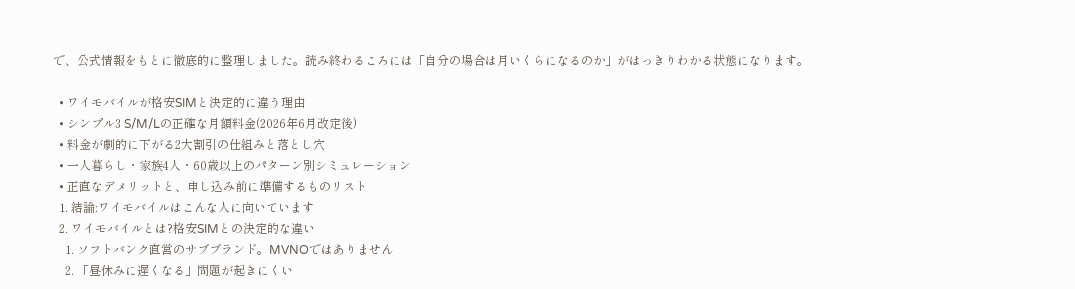で、公式情報をもとに徹底的に整理しました。読み終わるころには「自分の場合は月いくらになるのか」がはっきりわかる状態になります。

  • ワイモバイルが格安SIMと決定的に違う理由
  • シンプル3 S/M/Lの正確な月額料金(2026年6月改定後)
  • 料金が劇的に下がる2大割引の仕組みと落とし穴
  • 一人暮らし・家族4人・60歳以上のパターン別シミュレーション
  • 正直なデメリットと、申し込み前に準備するものリスト
  1. 結論:ワイモバイルはこんな人に向いています
  2. ワイモバイルとは?格安SIMとの決定的な違い
    1. ソフトバンク直営のサブブランド。MVNOではありません
    2. 「昼休みに遅くなる」問題が起きにくい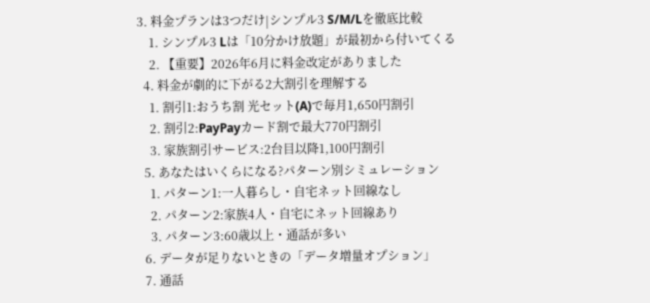3. 料金プランは3つだけ|シンプル3 S/M/Lを徹底比較
    1. シンプル3 Lは「10分かけ放題」が最初から付いてくる
    2. 【重要】2026年6月に料金改定がありました
  4. 料金が劇的に下がる2大割引を理解する
    1. 割引1:おうち割 光セット(A)で毎月1,650円割引
    2. 割引2:PayPayカード割で最大770円割引
    3. 家族割引サービス:2台目以降1,100円割引
  5. あなたはいくらになる?パターン別シミュレーション
    1. パターン1:一人暮らし・自宅ネット回線なし
    2. パターン2:家族4人・自宅にネット回線あり
    3. パターン3:60歳以上・通話が多い
  6. データが足りないときの「データ増量オプション」
  7. 通話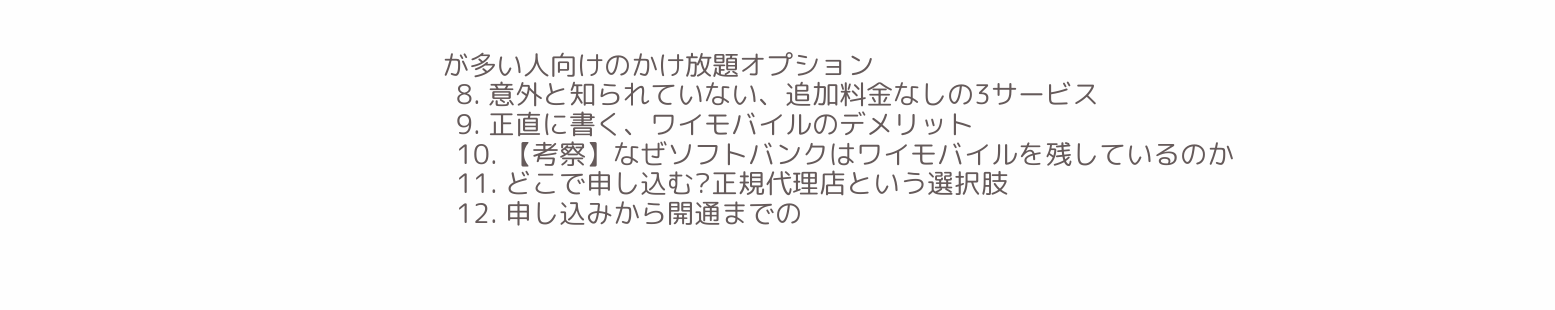が多い人向けのかけ放題オプション
  8. 意外と知られていない、追加料金なしの3サービス
  9. 正直に書く、ワイモバイルのデメリット
  10. 【考察】なぜソフトバンクはワイモバイルを残しているのか
  11. どこで申し込む?正規代理店という選択肢
  12. 申し込みから開通までの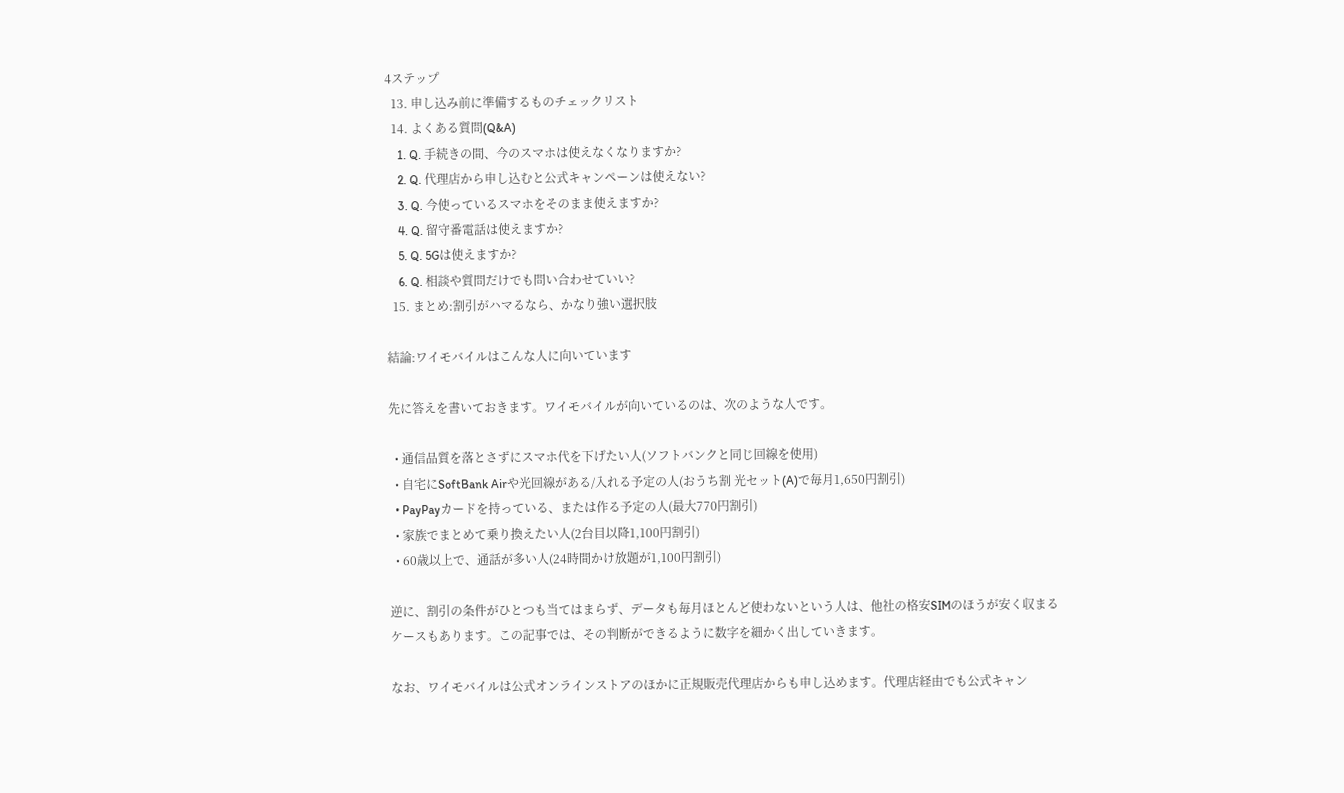4ステップ
  13. 申し込み前に準備するものチェックリスト
  14. よくある質問(Q&A)
    1. Q. 手続きの間、今のスマホは使えなくなりますか?
    2. Q. 代理店から申し込むと公式キャンペーンは使えない?
    3. Q. 今使っているスマホをそのまま使えますか?
    4. Q. 留守番電話は使えますか?
    5. Q. 5Gは使えますか?
    6. Q. 相談や質問だけでも問い合わせていい?
  15. まとめ:割引がハマるなら、かなり強い選択肢

結論:ワイモバイルはこんな人に向いています

先に答えを書いておきます。ワイモバイルが向いているのは、次のような人です。

  • 通信品質を落とさずにスマホ代を下げたい人(ソフトバンクと同じ回線を使用)
  • 自宅にSoftBank Airや光回線がある/入れる予定の人(おうち割 光セット(A)で毎月1,650円割引)
  • PayPayカードを持っている、または作る予定の人(最大770円割引)
  • 家族でまとめて乗り換えたい人(2台目以降1,100円割引)
  • 60歳以上で、通話が多い人(24時間かけ放題が1,100円割引)

逆に、割引の条件がひとつも当てはまらず、データも毎月ほとんど使わないという人は、他社の格安SIMのほうが安く収まるケースもあります。この記事では、その判断ができるように数字を細かく出していきます。

なお、ワイモバイルは公式オンラインストアのほかに正規販売代理店からも申し込めます。代理店経由でも公式キャン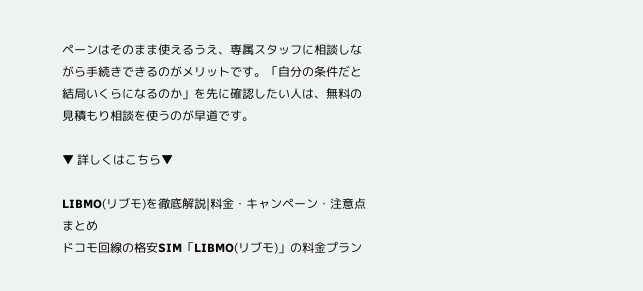ペーンはそのまま使えるうえ、専属スタッフに相談しながら手続きできるのがメリットです。「自分の条件だと結局いくらになるのか」を先に確認したい人は、無料の見積もり相談を使うのが早道です。

▼ 詳しくはこちら▼

LIBMO(リブモ)を徹底解説|料金・キャンペーン・注意点まとめ
ドコモ回線の格安SIM「LIBMO(リブモ)」の料金プラン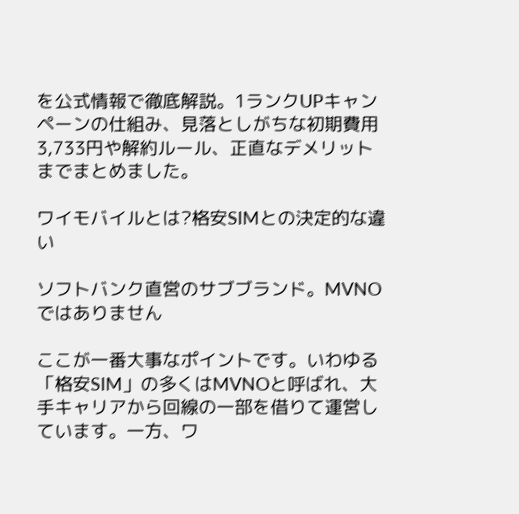を公式情報で徹底解説。1ランクUPキャンペーンの仕組み、見落としがちな初期費用3,733円や解約ルール、正直なデメリットまでまとめました。

ワイモバイルとは?格安SIMとの決定的な違い

ソフトバンク直営のサブブランド。MVNOではありません

ここが一番大事なポイントです。いわゆる「格安SIM」の多くはMVNOと呼ばれ、大手キャリアから回線の一部を借りて運営しています。一方、ワ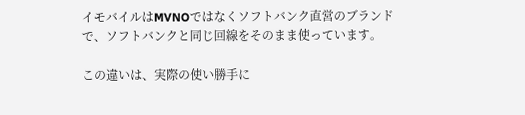イモバイルはMVNOではなくソフトバンク直営のブランドで、ソフトバンクと同じ回線をそのまま使っています。

この違いは、実際の使い勝手に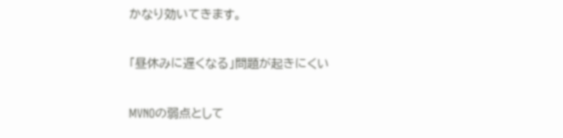かなり効いてきます。

「昼休みに遅くなる」問題が起きにくい

MVNOの弱点として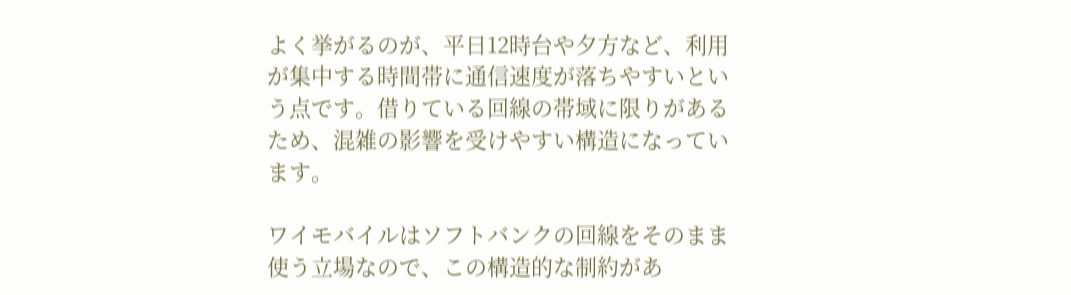よく挙がるのが、平日12時台や夕方など、利用が集中する時間帯に通信速度が落ちやすいという点です。借りている回線の帯域に限りがあるため、混雑の影響を受けやすい構造になっています。

ワイモバイルはソフトバンクの回線をそのまま使う立場なので、この構造的な制約があ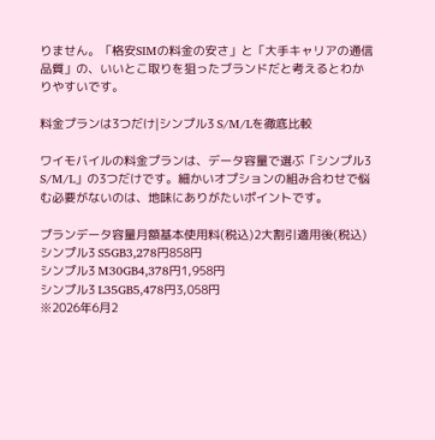りません。「格安SIMの料金の安さ」と「大手キャリアの通信品質」の、いいとこ取りを狙ったブランドだと考えるとわかりやすいです。

料金プランは3つだけ|シンプル3 S/M/Lを徹底比較

ワイモバイルの料金プランは、データ容量で選ぶ「シンプル3 S/M/L」の3つだけです。細かいオプションの組み合わせで悩む必要がないのは、地味にありがたいポイントです。

プランデータ容量月額基本使用料(税込)2大割引適用後(税込)
シンプル3 S5GB3,278円858円
シンプル3 M30GB4,378円1,958円
シンプル3 L35GB5,478円3,058円
※2026年6月2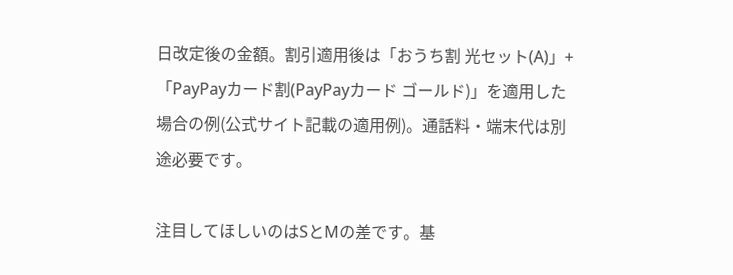日改定後の金額。割引適用後は「おうち割 光セット(A)」+「PayPayカード割(PayPayカード ゴールド)」を適用した場合の例(公式サイト記載の適用例)。通話料・端末代は別途必要です。

注目してほしいのはSとMの差です。基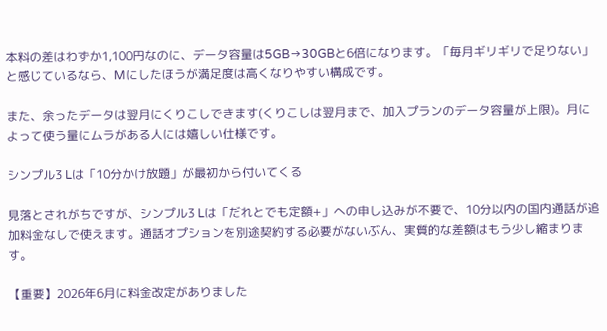本料の差はわずか1,100円なのに、データ容量は5GB→30GBと6倍になります。「毎月ギリギリで足りない」と感じているなら、Mにしたほうが満足度は高くなりやすい構成です。

また、余ったデータは翌月にくりこしできます(くりこしは翌月まで、加入プランのデータ容量が上限)。月によって使う量にムラがある人には嬉しい仕様です。

シンプル3 Lは「10分かけ放題」が最初から付いてくる

見落とされがちですが、シンプル3 Lは「だれとでも定額+」への申し込みが不要で、10分以内の国内通話が追加料金なしで使えます。通話オプションを別途契約する必要がないぶん、実質的な差額はもう少し縮まります。

【重要】2026年6月に料金改定がありました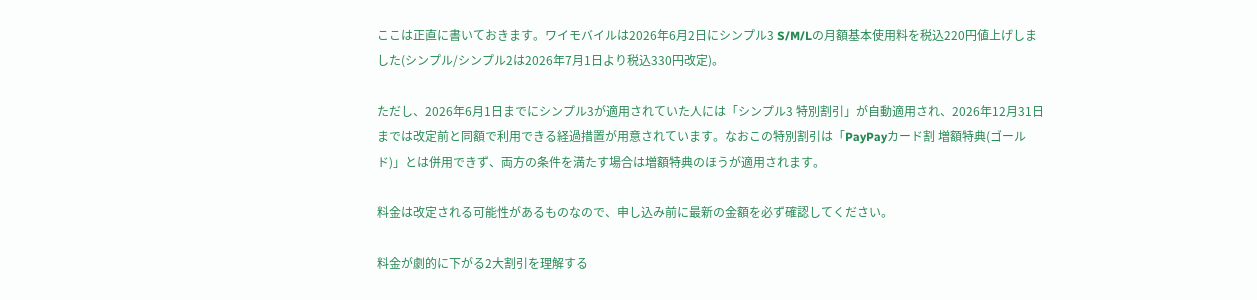ここは正直に書いておきます。ワイモバイルは2026年6月2日にシンプル3 S/M/Lの月額基本使用料を税込220円値上げしました(シンプル/シンプル2は2026年7月1日より税込330円改定)。

ただし、2026年6月1日までにシンプル3が適用されていた人には「シンプル3 特別割引」が自動適用され、2026年12月31日までは改定前と同額で利用できる経過措置が用意されています。なおこの特別割引は「PayPayカード割 増額特典(ゴールド)」とは併用できず、両方の条件を満たす場合は増額特典のほうが適用されます。

料金は改定される可能性があるものなので、申し込み前に最新の金額を必ず確認してください。

料金が劇的に下がる2大割引を理解する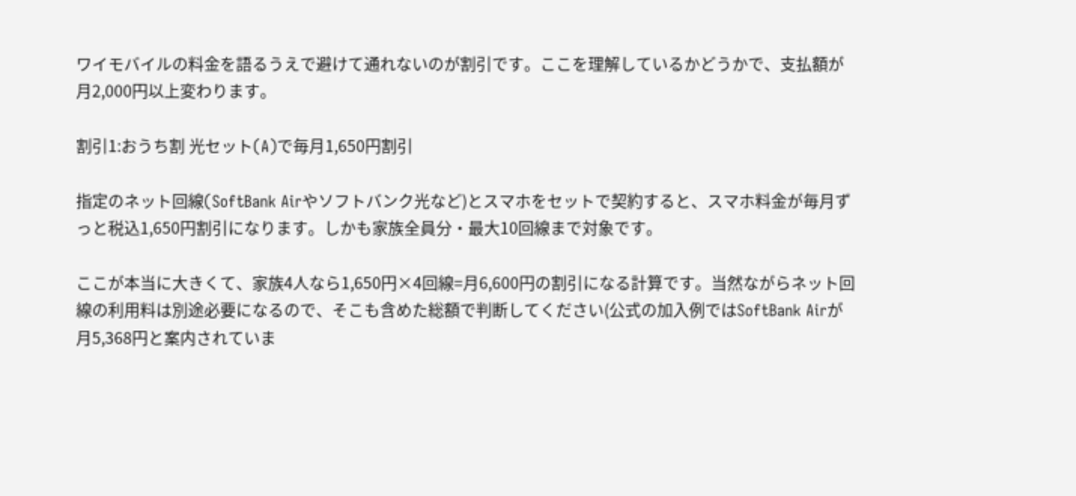ワイモバイルの料金を語るうえで避けて通れないのが割引です。ここを理解しているかどうかで、支払額が月2,000円以上変わります。

割引1:おうち割 光セット(A)で毎月1,650円割引

指定のネット回線(SoftBank Airやソフトバンク光など)とスマホをセットで契約すると、スマホ料金が毎月ずっと税込1,650円割引になります。しかも家族全員分・最大10回線まで対象です。

ここが本当に大きくて、家族4人なら1,650円×4回線=月6,600円の割引になる計算です。当然ながらネット回線の利用料は別途必要になるので、そこも含めた総額で判断してください(公式の加入例ではSoftBank Airが月5,368円と案内されていま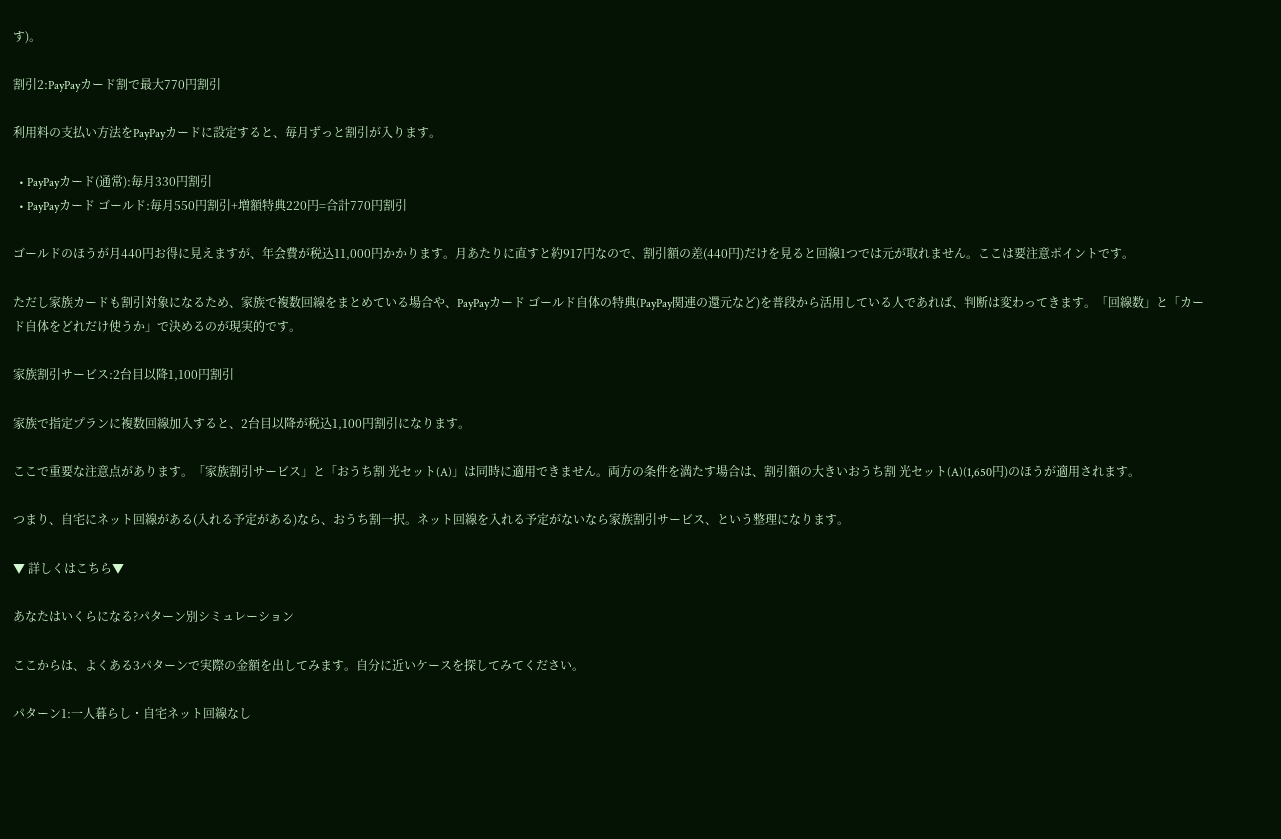す)。

割引2:PayPayカード割で最大770円割引

利用料の支払い方法をPayPayカードに設定すると、毎月ずっと割引が入ります。

  • PayPayカード(通常):毎月330円割引
  • PayPayカード ゴールド:毎月550円割引+増額特典220円=合計770円割引

ゴールドのほうが月440円お得に見えますが、年会費が税込11,000円かかります。月あたりに直すと約917円なので、割引額の差(440円)だけを見ると回線1つでは元が取れません。ここは要注意ポイントです。

ただし家族カードも割引対象になるため、家族で複数回線をまとめている場合や、PayPayカード ゴールド自体の特典(PayPay関連の還元など)を普段から活用している人であれば、判断は変わってきます。「回線数」と「カード自体をどれだけ使うか」で決めるのが現実的です。

家族割引サービス:2台目以降1,100円割引

家族で指定プランに複数回線加入すると、2台目以降が税込1,100円割引になります。

ここで重要な注意点があります。「家族割引サービス」と「おうち割 光セット(A)」は同時に適用できません。両方の条件を満たす場合は、割引額の大きいおうち割 光セット(A)(1,650円)のほうが適用されます。

つまり、自宅にネット回線がある(入れる予定がある)なら、おうち割一択。ネット回線を入れる予定がないなら家族割引サービス、という整理になります。

▼ 詳しくはこちら▼

あなたはいくらになる?パターン別シミュレーション

ここからは、よくある3パターンで実際の金額を出してみます。自分に近いケースを探してみてください。

パターン1:一人暮らし・自宅ネット回線なし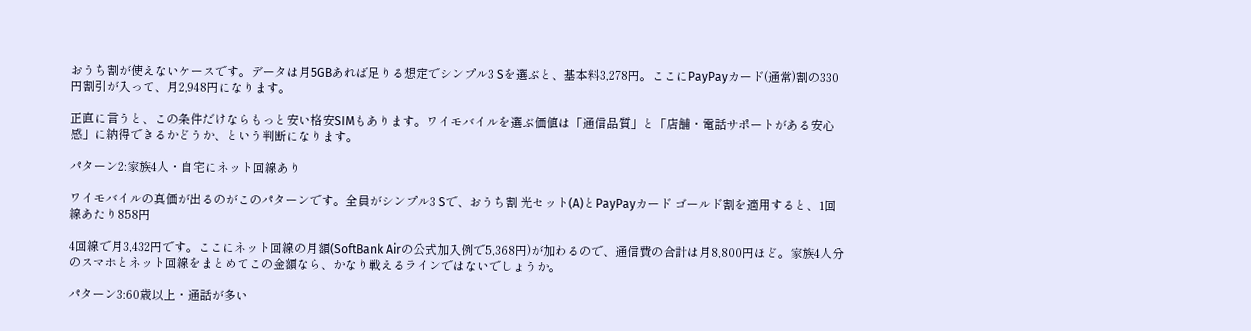おうち割が使えないケースです。データは月5GBあれば足りる想定でシンプル3 Sを選ぶと、基本料3,278円。ここにPayPayカード(通常)割の330円割引が入って、月2,948円になります。

正直に言うと、この条件だけならもっと安い格安SIMもあります。ワイモバイルを選ぶ価値は「通信品質」と「店舗・電話サポートがある安心感」に納得できるかどうか、という判断になります。

パターン2:家族4人・自宅にネット回線あり

ワイモバイルの真価が出るのがこのパターンです。全員がシンプル3 Sで、おうち割 光セット(A)とPayPayカード ゴールド割を適用すると、1回線あたり858円

4回線で月3,432円です。ここにネット回線の月額(SoftBank Airの公式加入例で5,368円)が加わるので、通信費の合計は月8,800円ほど。家族4人分のスマホとネット回線をまとめてこの金額なら、かなり戦えるラインではないでしょうか。

パターン3:60歳以上・通話が多い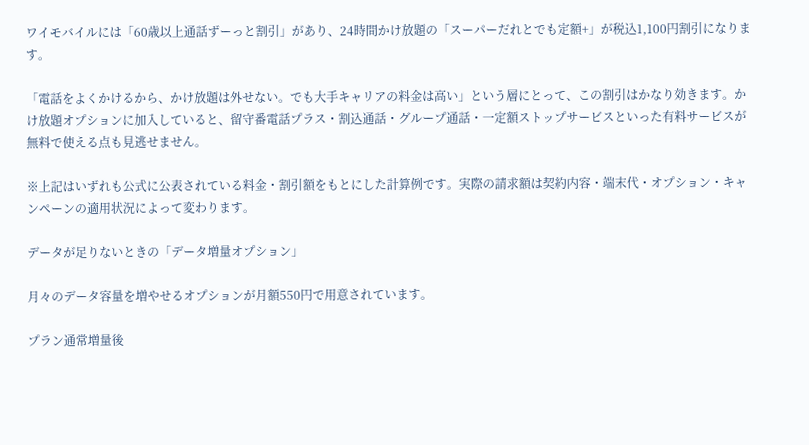ワイモバイルには「60歳以上通話ずーっと割引」があり、24時間かけ放題の「スーパーだれとでも定額+」が税込1,100円割引になります。

「電話をよくかけるから、かけ放題は外せない。でも大手キャリアの料金は高い」という層にとって、この割引はかなり効きます。かけ放題オプションに加入していると、留守番電話プラス・割込通話・グループ通話・一定額ストップサービスといった有料サービスが無料で使える点も見逃せません。

※上記はいずれも公式に公表されている料金・割引額をもとにした計算例です。実際の請求額は契約内容・端末代・オプション・キャンペーンの適用状況によって変わります。

データが足りないときの「データ増量オプション」

月々のデータ容量を増やせるオプションが月額550円で用意されています。

プラン通常増量後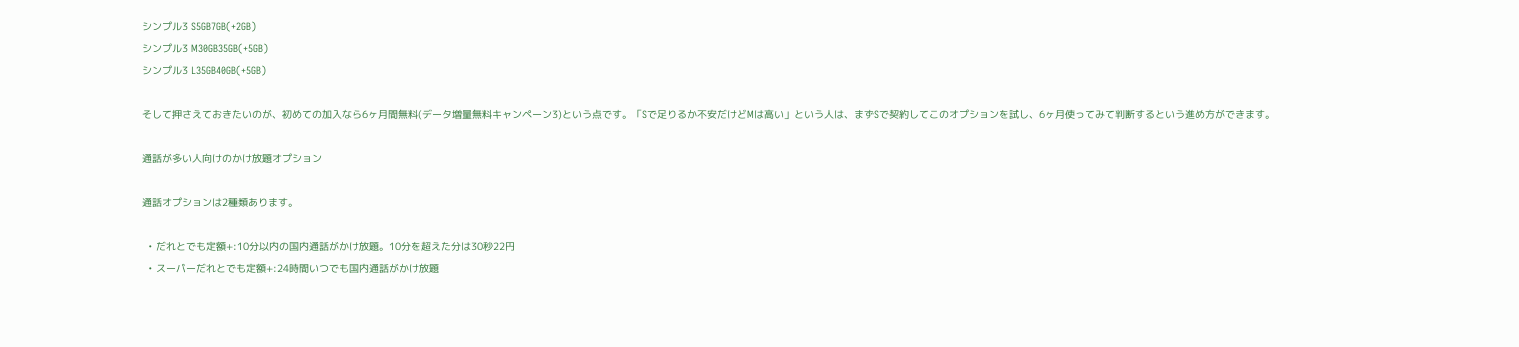シンプル3 S5GB7GB(+2GB)
シンプル3 M30GB35GB(+5GB)
シンプル3 L35GB40GB(+5GB)

そして押さえておきたいのが、初めての加入なら6ヶ月間無料(データ増量無料キャンペーン3)という点です。「Sで足りるか不安だけどMは高い」という人は、まずSで契約してこのオプションを試し、6ヶ月使ってみて判断するという進め方ができます。

通話が多い人向けのかけ放題オプション

通話オプションは2種類あります。

  • だれとでも定額+:10分以内の国内通話がかけ放題。10分を超えた分は30秒22円
  • スーパーだれとでも定額+:24時間いつでも国内通話がかけ放題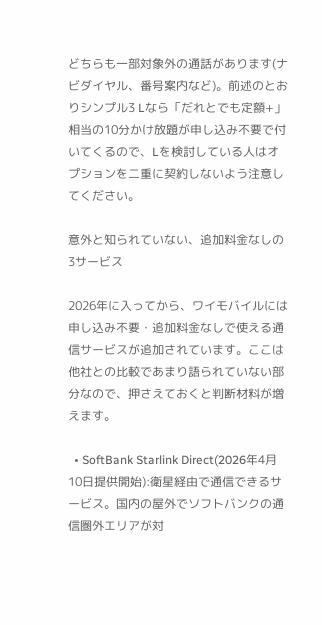どちらも一部対象外の通話があります(ナビダイヤル、番号案内など)。前述のとおりシンプル3 Lなら「だれとでも定額+」相当の10分かけ放題が申し込み不要で付いてくるので、Lを検討している人はオプションを二重に契約しないよう注意してください。

意外と知られていない、追加料金なしの3サービス

2026年に入ってから、ワイモバイルには申し込み不要・追加料金なしで使える通信サービスが追加されています。ここは他社との比較であまり語られていない部分なので、押さえておくと判断材料が増えます。

  • SoftBank Starlink Direct(2026年4月10日提供開始):衛星経由で通信できるサービス。国内の屋外でソフトバンクの通信圏外エリアが対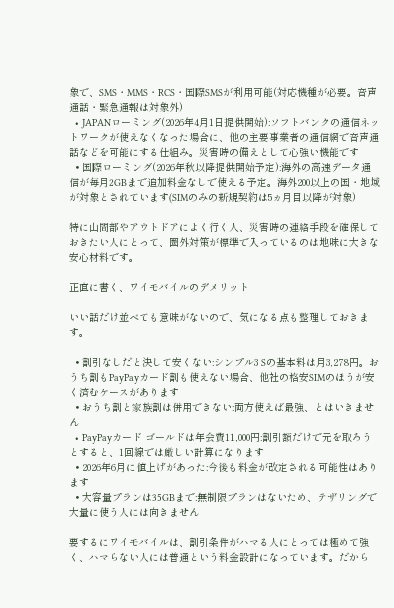象で、SMS・MMS・RCS・国際SMSが利用可能(対応機種が必要。音声通話・緊急通報は対象外)
  • JAPANローミング(2026年4月1日提供開始):ソフトバンクの通信ネットワークが使えなくなった場合に、他の主要事業者の通信網で音声通話などを可能にする仕組み。災害時の備えとして心強い機能です
  • 国際ローミング(2026年秋以降提供開始予定):海外の高速データ通信が毎月2GBまで追加料金なしで使える予定。海外200以上の国・地域が対象とされています(SIMのみの新規契約は5ヵ月目以降が対象)

特に山間部やアウトドアによく行く人、災害時の連絡手段を確保しておきたい人にとって、圏外対策が標準で入っているのは地味に大きな安心材料です。

正直に書く、ワイモバイルのデメリット

いい話だけ並べても意味がないので、気になる点も整理しておきます。

  • 割引なしだと決して安くない:シンプル3 Sの基本料は月3,278円。おうち割もPayPayカード割も使えない場合、他社の格安SIMのほうが安く済むケースがあります
  • おうち割と家族割は併用できない:両方使えば最強、とはいきません
  • PayPayカード ゴールドは年会費11,000円:割引額だけで元を取ろうとすると、1回線では厳しい計算になります
  • 2026年6月に値上げがあった:今後も料金が改定される可能性はあります
  • 大容量プランは35GBまで:無制限プランはないため、テザリングで大量に使う人には向きません

要するにワイモバイルは、割引条件がハマる人にとっては極めて強く、ハマらない人には普通という料金設計になっています。だから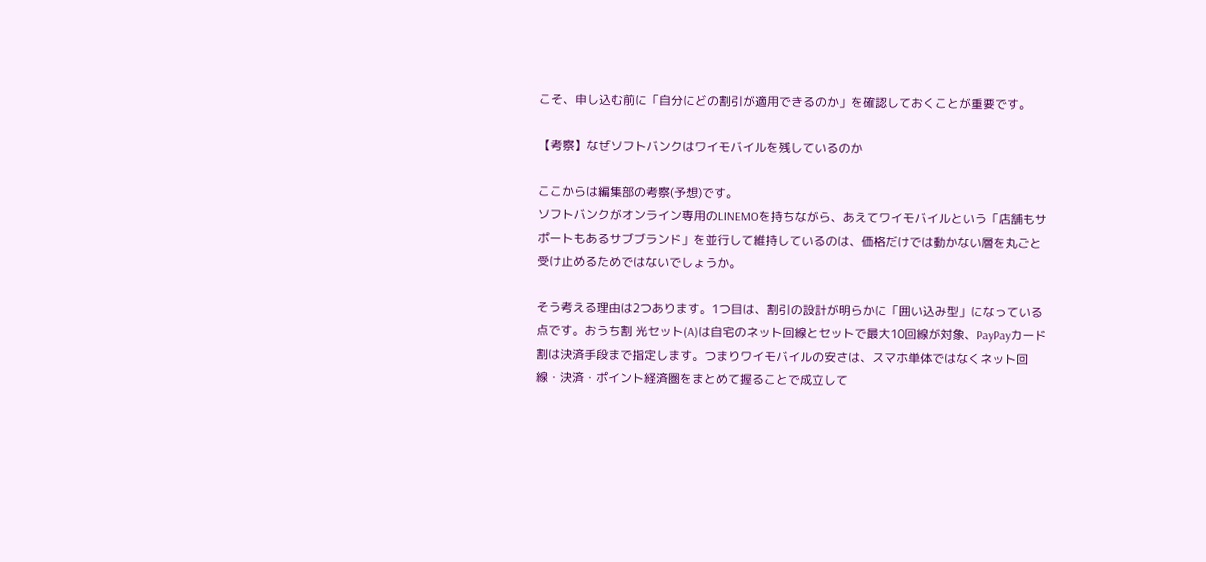こそ、申し込む前に「自分にどの割引が適用できるのか」を確認しておくことが重要です。

【考察】なぜソフトバンクはワイモバイルを残しているのか

ここからは編集部の考察(予想)です。
ソフトバンクがオンライン専用のLINEMOを持ちながら、あえてワイモバイルという「店舗もサポートもあるサブブランド」を並行して維持しているのは、価格だけでは動かない層を丸ごと受け止めるためではないでしょうか。

そう考える理由は2つあります。1つ目は、割引の設計が明らかに「囲い込み型」になっている点です。おうち割 光セット(A)は自宅のネット回線とセットで最大10回線が対象、PayPayカード割は決済手段まで指定します。つまりワイモバイルの安さは、スマホ単体ではなくネット回線・決済・ポイント経済圏をまとめて握ることで成立して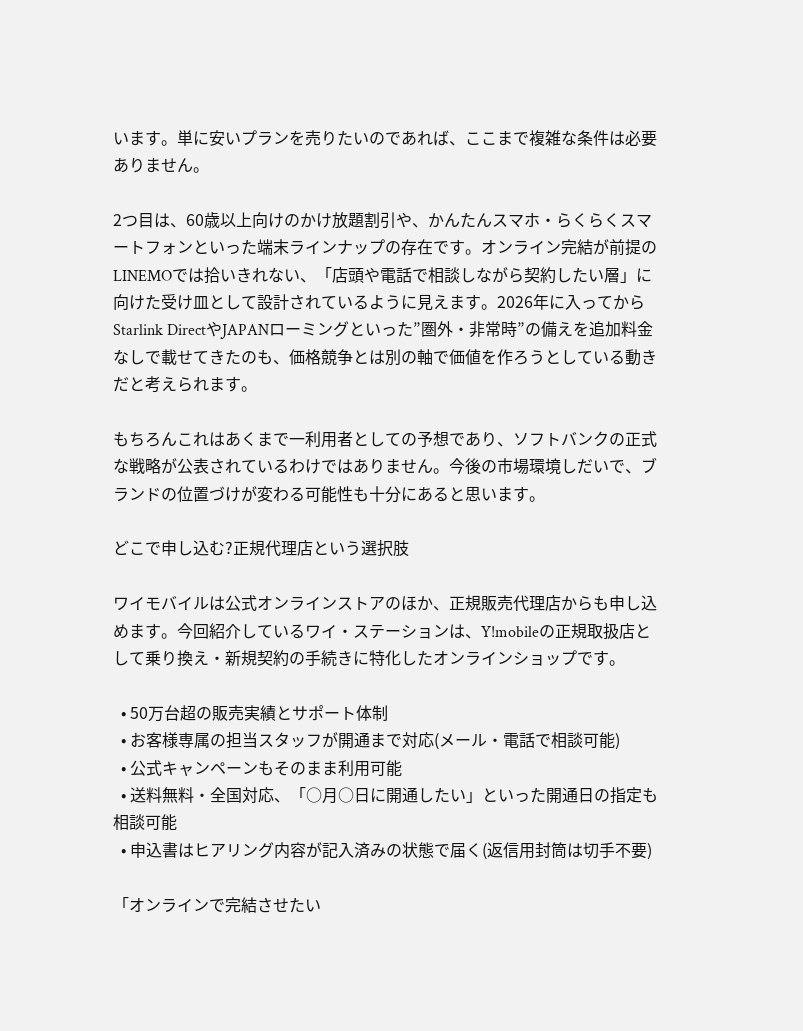います。単に安いプランを売りたいのであれば、ここまで複雑な条件は必要ありません。

2つ目は、60歳以上向けのかけ放題割引や、かんたんスマホ・らくらくスマートフォンといった端末ラインナップの存在です。オンライン完結が前提のLINEMOでは拾いきれない、「店頭や電話で相談しながら契約したい層」に向けた受け皿として設計されているように見えます。2026年に入ってからStarlink DirectやJAPANローミングといった”圏外・非常時”の備えを追加料金なしで載せてきたのも、価格競争とは別の軸で価値を作ろうとしている動きだと考えられます。

もちろんこれはあくまで一利用者としての予想であり、ソフトバンクの正式な戦略が公表されているわけではありません。今後の市場環境しだいで、ブランドの位置づけが変わる可能性も十分にあると思います。

どこで申し込む?正規代理店という選択肢

ワイモバイルは公式オンラインストアのほか、正規販売代理店からも申し込めます。今回紹介しているワイ・ステーションは、Y!mobileの正規取扱店として乗り換え・新規契約の手続きに特化したオンラインショップです。

  • 50万台超の販売実績とサポート体制
  • お客様専属の担当スタッフが開通まで対応(メール・電話で相談可能)
  • 公式キャンペーンもそのまま利用可能
  • 送料無料・全国対応、「○月○日に開通したい」といった開通日の指定も相談可能
  • 申込書はヒアリング内容が記入済みの状態で届く(返信用封筒は切手不要)

「オンラインで完結させたい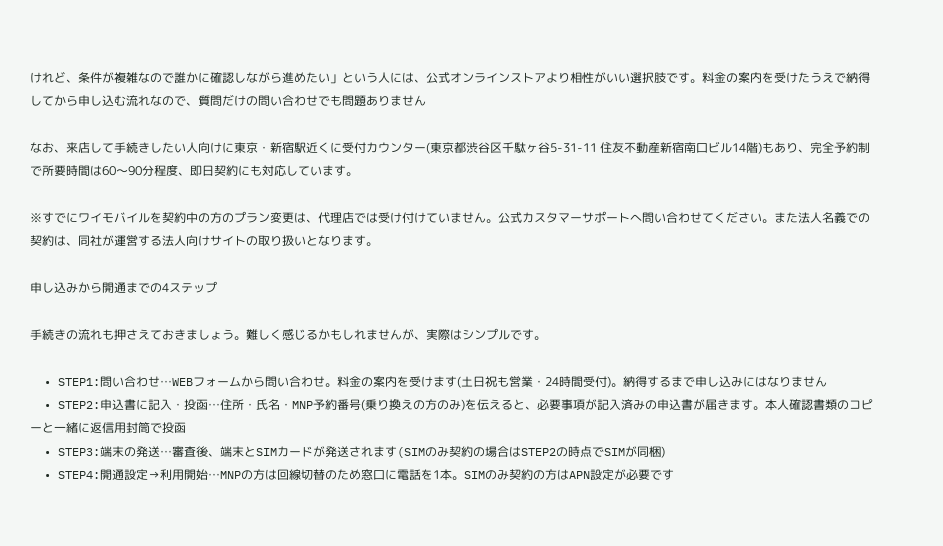けれど、条件が複雑なので誰かに確認しながら進めたい」という人には、公式オンラインストアより相性がいい選択肢です。料金の案内を受けたうえで納得してから申し込む流れなので、質問だけの問い合わせでも問題ありません

なお、来店して手続きしたい人向けに東京・新宿駅近くに受付カウンター(東京都渋谷区千駄ヶ谷5-31-11 住友不動産新宿南口ビル14階)もあり、完全予約制で所要時間は60〜90分程度、即日契約にも対応しています。

※すでにワイモバイルを契約中の方のプラン変更は、代理店では受け付けていません。公式カスタマーサポートへ問い合わせてください。また法人名義での契約は、同社が運営する法人向けサイトの取り扱いとなります。

申し込みから開通までの4ステップ

手続きの流れも押さえておきましょう。難しく感じるかもしれませんが、実際はシンプルです。

  • STEP1:問い合わせ…WEBフォームから問い合わせ。料金の案内を受けます(土日祝も営業・24時間受付)。納得するまで申し込みにはなりません
  • STEP2:申込書に記入・投函…住所・氏名・MNP予約番号(乗り換えの方のみ)を伝えると、必要事項が記入済みの申込書が届きます。本人確認書類のコピーと一緒に返信用封筒で投函
  • STEP3:端末の発送…審査後、端末とSIMカードが発送されます(SIMのみ契約の場合はSTEP2の時点でSIMが同梱)
  • STEP4:開通設定→利用開始…MNPの方は回線切替のため窓口に電話を1本。SIMのみ契約の方はAPN設定が必要です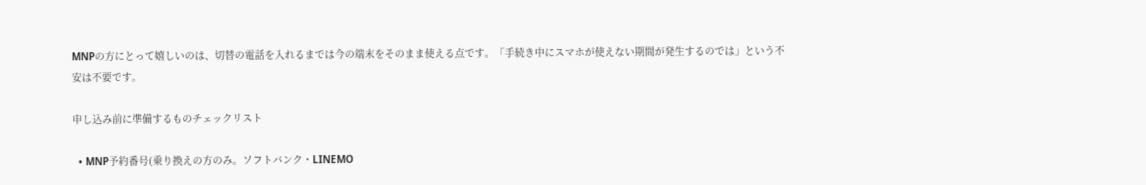MNPの方にとって嬉しいのは、切替の電話を入れるまでは今の端末をそのまま使える点です。「手続き中にスマホが使えない期間が発生するのでは」という不安は不要です。

申し込み前に準備するものチェックリスト

  • MNP予約番号(乗り換えの方のみ。ソフトバンク・LINEMO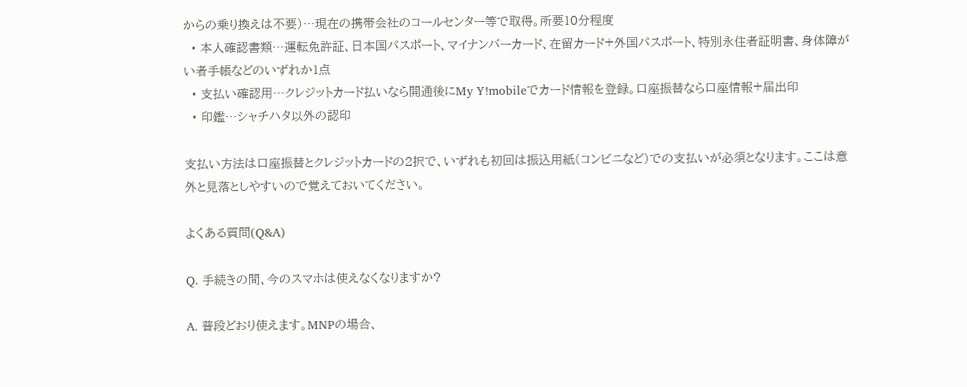からの乗り換えは不要)…現在の携帯会社のコールセンター等で取得。所要10分程度
  • 本人確認書類…運転免許証、日本国パスポート、マイナンバーカード、在留カード+外国パスポート、特別永住者証明書、身体障がい者手帳などのいずれか1点
  • 支払い確認用…クレジットカード払いなら開通後にMy Y!mobileでカード情報を登録。口座振替なら口座情報+届出印
  • 印鑑…シャチハタ以外の認印

支払い方法は口座振替とクレジットカードの2択で、いずれも初回は振込用紙(コンビニなど)での支払いが必須となります。ここは意外と見落としやすいので覚えておいてください。

よくある質問(Q&A)

Q. 手続きの間、今のスマホは使えなくなりますか?

A. 普段どおり使えます。MNPの場合、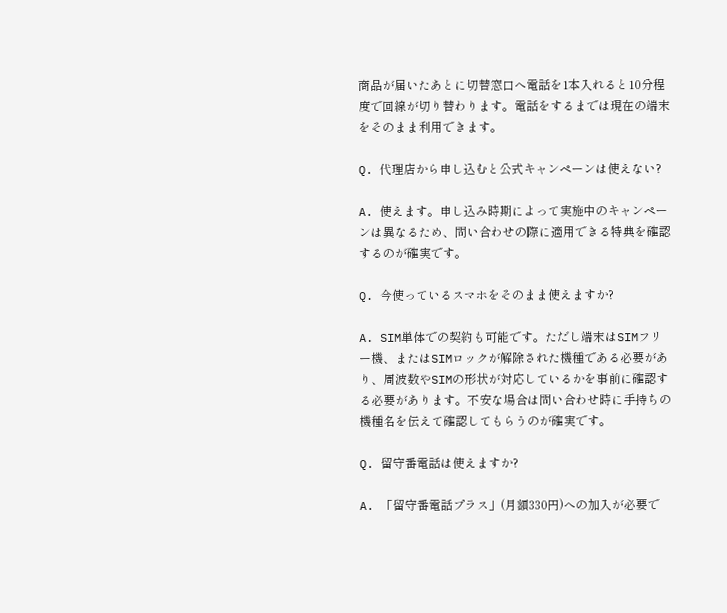商品が届いたあとに切替窓口へ電話を1本入れると10分程度で回線が切り替わります。電話をするまでは現在の端末をそのまま利用できます。

Q. 代理店から申し込むと公式キャンペーンは使えない?

A. 使えます。申し込み時期によって実施中のキャンペーンは異なるため、問い合わせの際に適用できる特典を確認するのが確実です。

Q. 今使っているスマホをそのまま使えますか?

A. SIM単体での契約も可能です。ただし端末はSIMフリー機、またはSIMロックが解除された機種である必要があり、周波数やSIMの形状が対応しているかを事前に確認する必要があります。不安な場合は問い合わせ時に手持ちの機種名を伝えて確認してもらうのが確実です。

Q. 留守番電話は使えますか?

A. 「留守番電話プラス」(月額330円)への加入が必要で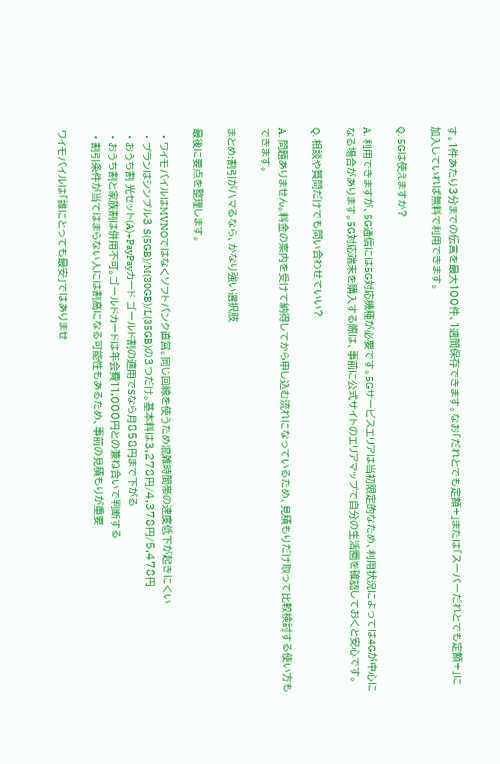す。1件あたり3分までの伝言を最大100件、1週間保存できます。なお「だれとでも定額+」または「スーパーだれとでも定額+」に加入していれば無料で利用できます。

Q. 5Gは使えますか?

A. 利用できますが、5G通信には5G対応機種が必要です。5Gサービスエリアは当初限定的なため、利用状況によっては4Gが中心になる場合があります。5G対応端末を購入する際は、事前に公式サイトのエリアマップで自分の生活圏を確認しておくと安心です。

Q. 相談や質問だけでも問い合わせていい?

A. 問題ありません。料金の案内を受けて納得してから申し込む流れになっているため、見積もりだけ取って比較検討する使い方もできます。

まとめ:割引がハマるなら、かなり強い選択肢

最後に要点を整理します。

  • ワイモバイルはMVNOではなくソフトバンク直営。同じ回線を使うため混雑時間帯の速度低下が起きにくい
  • プランはシンプル3 S(5GB)/M(30GB)/L(35GB)の3つだけ。基本料は3,278円/4,378円/5,478円
  • おうち割 光セット(A)+PayPayカード ゴールド割の適用でSなら月858円まで下がる
  • おうち割と家族割は併用不可。ゴールドカードは年会費11,000円との兼ね合いで判断する
  • 割引条件が当てはまらない人には割高になる可能性もあるため、事前の見積もりが重要

ワイモバイルは「誰にとっても最安」ではありませ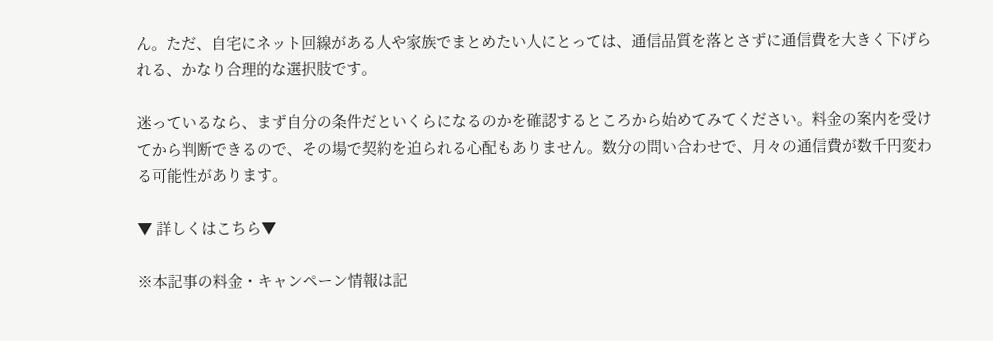ん。ただ、自宅にネット回線がある人や家族でまとめたい人にとっては、通信品質を落とさずに通信費を大きく下げられる、かなり合理的な選択肢です。

迷っているなら、まず自分の条件だといくらになるのかを確認するところから始めてみてください。料金の案内を受けてから判断できるので、その場で契約を迫られる心配もありません。数分の問い合わせで、月々の通信費が数千円変わる可能性があります。

▼ 詳しくはこちら▼

※本記事の料金・キャンペーン情報は記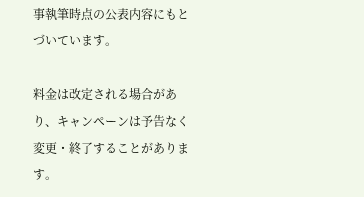事執筆時点の公表内容にもとづいています。

料金は改定される場合があり、キャンペーンは予告なく変更・終了することがあります。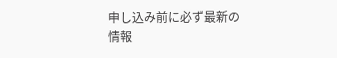申し込み前に必ず最新の情報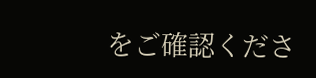をご確認くださ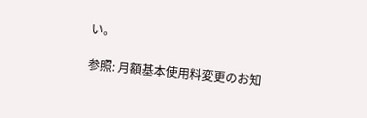い。

参照: 月額基本使用料変更のお知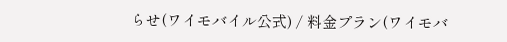らせ(ワイモバイル公式) / 料金プラン(ワイモバ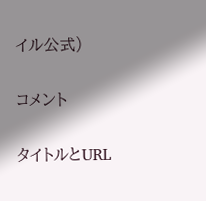イル公式)

コメント

タイトルとURL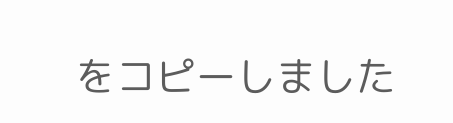をコピーしました